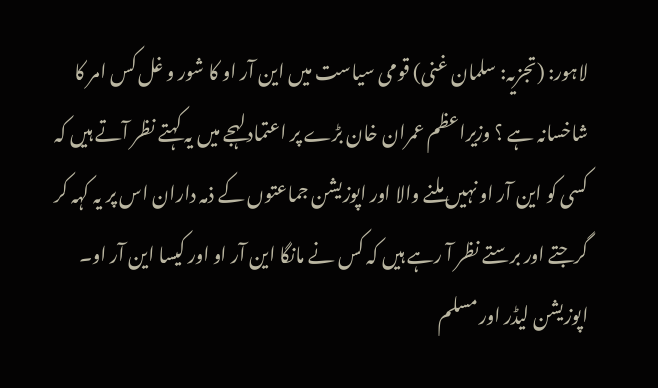لاہور: (تجزیہ: سلمان غنی) قومی سیاست میں این آر او کا شور و غل کس امر کا شاخسانہ ہے ؟ وزیراعظم عمران خان بڑے پر اعتماد لہجے میں یہ کہتے نظر آتے ہیں کہ کسی کو این آر او نہیں ملنے والا اور اپوزیشن جماعتوں کے ذمہ داران اس پر یہ کہہ کر گرجتے اور برستے نظر آ رہے ہیں کہ کس نے مانگا این آر او اور کیسا این آر او۔ اپوزیشن لیڈر اور مسلم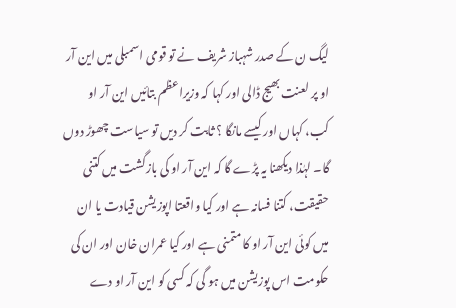لیگ ن کے صدر شہباز شریف نے تو قومی اسمبلی میں این آر او پر لعنت بھیج ڈالی اور کہا کہ وزیراعظم بتائیں این آر او کب، کہاں اور کیسے مانگا ؟ ثابت کر دیں تو سیاست چھوڑ دوں گا۔ لہٰذا دیکھنا یہ پڑے گا کہ این آر او کی بازگشت میں کتنی حقیقت، کتنا فسانہ ہے اور کیا واقعتا اپوزیشن قیادت یا ان میں کوئی این آر او کا متمنی ہے اور کیا عمران خان اور ان کی حکومت اس پوزیشن میں ہو گی کہ کسی کو این آر او دے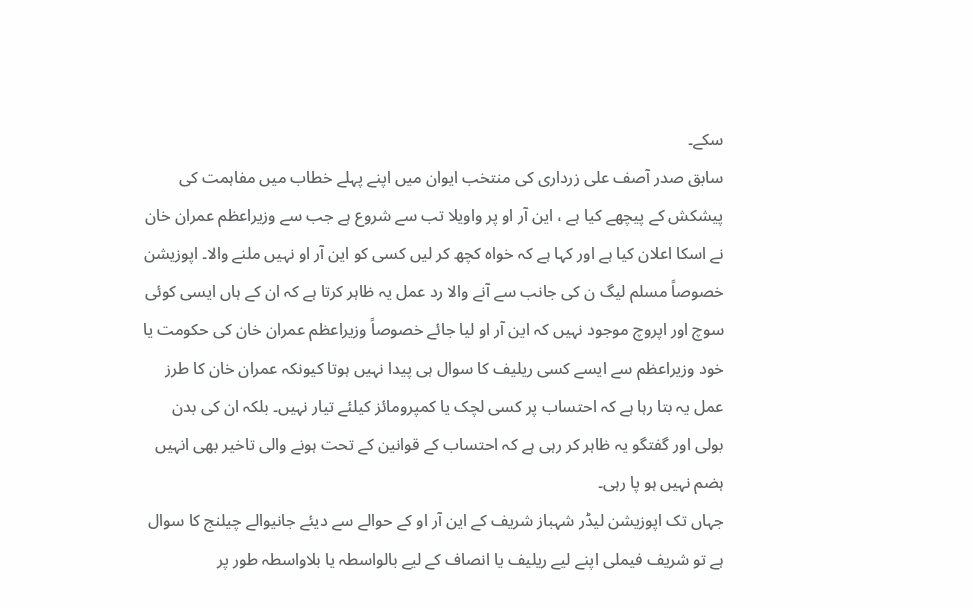سکے۔
سابق صدر آصف علی زرداری کی منتخب ایوان میں اپنے پہلے خطاب میں مفاہمت کی پیشکش کے پیچھے کیا ہے ، این آر او پر واویلا تب سے شروع ہے جب سے وزیراعظم عمران خان نے اسکا اعلان کیا ہے اور کہا ہے کہ خواہ کچھ کر لیں کسی کو این آر او نہیں ملنے والا۔ اپوزیشن خصوصاً مسلم لیگ ن کی جانب سے آنے والا رد عمل یہ ظاہر کرتا ہے کہ ان کے ہاں ایسی کوئی سوچ اور اپروچ موجود نہیں کہ این آر او لیا جائے خصوصاً وزیراعظم عمران خان کی حکومت یا خود وزیراعظم سے ایسے کسی ریلیف کا سوال ہی پیدا نہیں ہوتا کیونکہ عمران خان کا طرز عمل یہ بتا رہا ہے کہ احتساب پر کسی لچک یا کمپرومائز کیلئے تیار نہیں۔ بلکہ ان کی بدن بولی اور گفتگو یہ ظاہر کر رہی ہے کہ احتساب کے قوانین کے تحت ہونے والی تاخیر بھی انہیں ہضم نہیں ہو پا رہی۔
جہاں تک اپوزیشن لیڈر شہباز شریف کے این آر او کے حوالے سے دیئے جانیوالے چیلنج کا سوال ہے تو شریف فیملی اپنے لیے ریلیف یا انصاف کے لیے بالواسطہ یا بلاواسطہ طور پر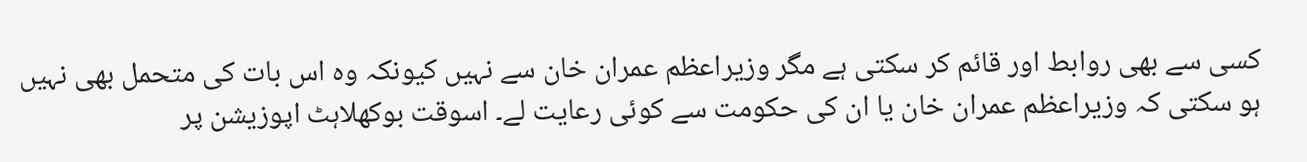کسی سے بھی روابط اور قائم کر سکتی ہے مگر وزیراعظم عمران خان سے نہیں کیونکہ وہ اس بات کی متحمل بھی نہیں ہو سکتی کہ وزیراعظم عمران خان یا ان کی حکومت سے کوئی رعایت لے۔ اسوقت بوکھلاہٹ اپوزیشن پر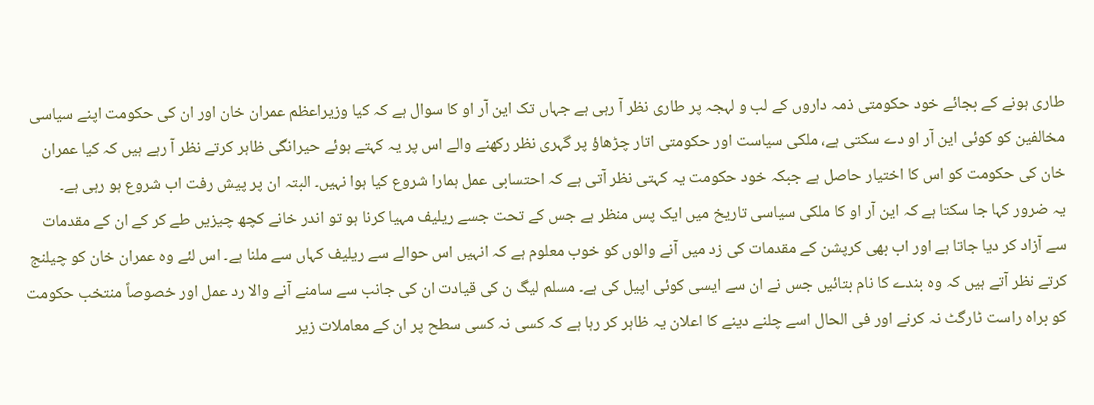طاری ہونے کے بجائے خود حکومتی ذمہ داروں کے لب و لہجہ پر طاری نظر آ رہی ہے جہاں تک این آر او کا سوال ہے کہ کیا وزیراعظم عمران خان اور ان کی حکومت اپنے سیاسی مخالفین کو کوئی این آر او دے سکتی ہے، ملکی سیاست اور حکومتی اتار چڑھاؤ پر گہری نظر رکھنے والے اس پر یہ کہتے ہوئے حیرانگی ظاہر کرتے نظر آ رہے ہیں کہ کیا عمران خان کی حکومت کو اس کا اختیار حاصل ہے جبکہ خود حکومت یہ کہتی نظر آتی ہے کہ احتسابی عمل ہمارا شروع کیا ہوا نہیں۔ البتہ ان پر پیش رفت اب شروع ہو رہی ہے۔
یہ ضرور کہا جا سکتا ہے کہ این آر او کا ملکی سیاسی تاریخ میں ایک پس منظر ہے جس کے تحت جسے ریلیف مہیا کرنا ہو تو اندر خانے کچھ چیزیں طے کر کے ان کے مقدمات سے آزاد کر دیا جاتا ہے اور اب بھی کرپشن کے مقدمات کی زد میں آنے والوں کو خوب معلوم ہے کہ انہیں اس حوالے سے ریلیف کہاں سے ملنا ہے۔ اس لئے وہ عمران خان کو چیلنج کرتے نظر آتے ہیں کہ وہ بندے کا نام بتائیں جس نے ان سے ایسی کوئی اپیل کی ہے۔ مسلم لیگ ن کی قیادت ان کی جانب سے سامنے آنے والا رد عمل اور خصوصاً منتخب حکومت کو براہ راست ٹارگٹ نہ کرنے اور فی الحال اسے چلنے دینے کا اعلان یہ ظاہر کر رہا ہے کہ کسی نہ کسی سطح پر ان کے معاملات زیر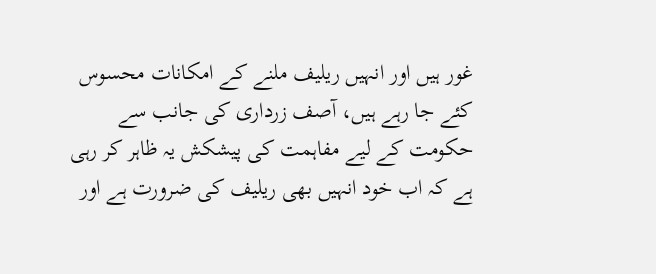غور ہیں اور انہیں ریلیف ملنے کے امکانات محسوس کئے جا رہے ہیں، آصف زرداری کی جانب سے حکومت کے لیے مفاہمت کی پیشکش یہ ظاہر کر رہی ہے کہ اب خود انہیں بھی ریلیف کی ضرورت ہے اور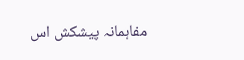مفاہمانہ پیشکش اس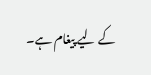کے لیے پیغام ہے۔